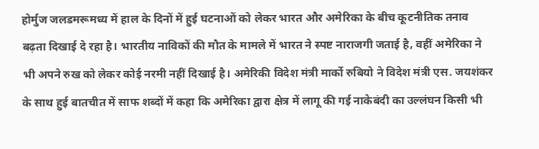होर्मुज जलडमरूमध्य में हाल के दिनों में हुई घटनाओं को लेकर भारत और अमेरिका के बीच कूटनीतिक तनाव बढ़ता दिखाई दे रहा है। भारतीय नाविकों की मौत के मामले में भारत ने स्पष्ट नाराजगी जताई है, वहीं अमेरिका ने भी अपने रुख को लेकर कोई नरमी नहीं दिखाई है। अमेरिकी विदेश मंत्री मार्को रुबियो ने विदेश मंत्री एस. जयशंकर के साथ हुई बातचीत में साफ शब्दों में कहा कि अमेरिका द्वारा क्षेत्र में लागू की गई नाकेबंदी का उल्लंघन किसी भी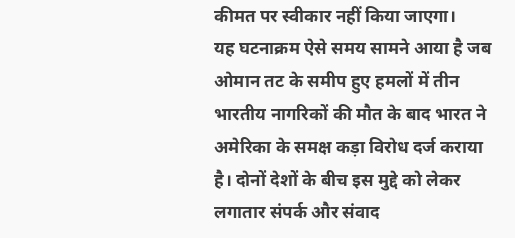कीमत पर स्वीकार नहीं किया जाएगा।
यह घटनाक्रम ऐसे समय सामने आया है जब ओमान तट के समीप हुए हमलों में तीन भारतीय नागरिकों की मौत के बाद भारत ने अमेरिका के समक्ष कड़ा विरोध दर्ज कराया है। दोनों देशों के बीच इस मुद्दे को लेकर लगातार संपर्क और संवाद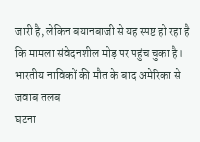जारी है, लेकिन बयानबाजी से यह स्पष्ट हो रहा है कि मामला संवेदनशील मोड़ पर पहुंच चुका है।
भारतीय नाविकों की मौत के बाद अमेरिका से जवाब तलब
घटना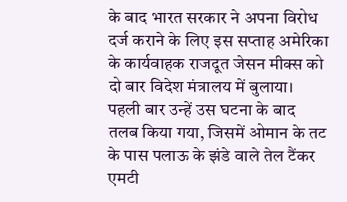के बाद भारत सरकार ने अपना विरोध दर्ज कराने के लिए इस सप्ताह अमेरिका के कार्यवाहक राजदूत जेसन मीक्स को दो बार विदेश मंत्रालय में बुलाया। पहली बार उन्हें उस घटना के बाद तलब किया गया, जिसमें ओमान के तट के पास पलाऊ के झंडे वाले तेल टैंकर एमटी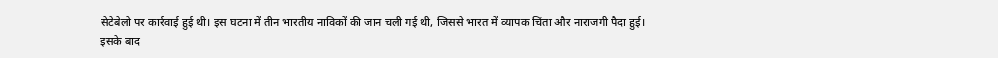सेटेबेलो पर कार्रवाई हुई थी। इस घटना में तीन भारतीय नाविकों की जान चली गई थी, जिससे भारत में व्यापक चिंता और नाराजगी पैदा हुई।
इसके बाद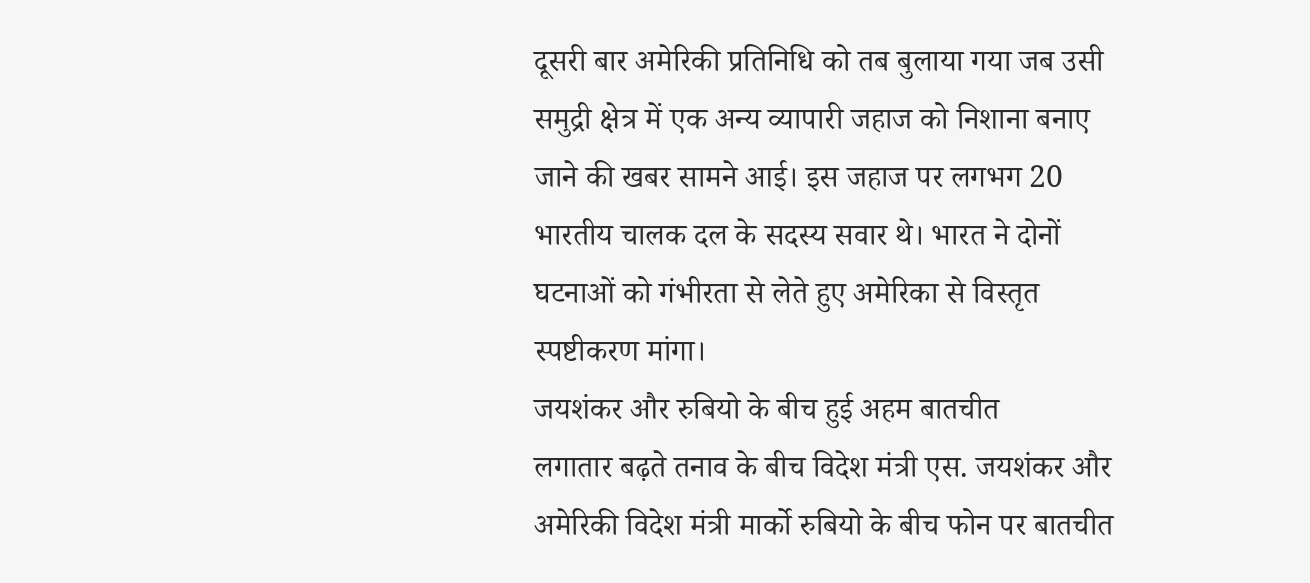दूसरी बार अमेरिकी प्रतिनिधि को तब बुलाया गया जब उसी समुद्री क्षेत्र में एक अन्य व्यापारी जहाज को निशाना बनाए जाने की खबर सामने आई। इस जहाज पर लगभग 20 भारतीय चालक दल के सदस्य सवार थे। भारत ने दोनों घटनाओं को गंभीरता से लेते हुए अमेरिका से विस्तृत स्पष्टीकरण मांगा।
जयशंकर और रुबियो के बीच हुई अहम बातचीत
लगातार बढ़ते तनाव के बीच विदेश मंत्री एस. जयशंकर और अमेरिकी विदेश मंत्री मार्को रुबियो के बीच फोन पर बातचीत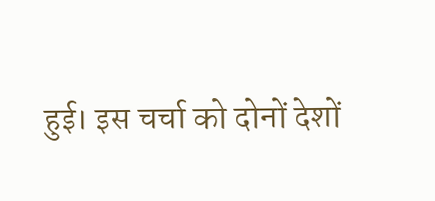हुई। इस चर्चा को दोनों देशों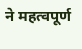ने महत्वपूर्ण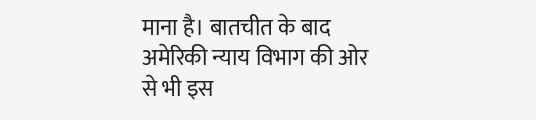माना है। बातचीत के बाद अमेरिकी न्याय विभाग की ओर से भी इस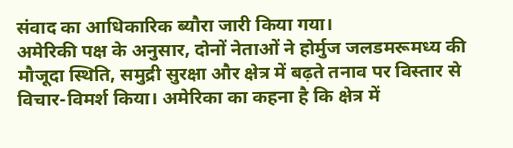संवाद का आधिकारिक ब्यौरा जारी किया गया।
अमेरिकी पक्ष के अनुसार, दोनों नेताओं ने होर्मुज जलडमरूमध्य की मौजूदा स्थिति, समुद्री सुरक्षा और क्षेत्र में बढ़ते तनाव पर विस्तार से विचार-विमर्श किया। अमेरिका का कहना है कि क्षेत्र में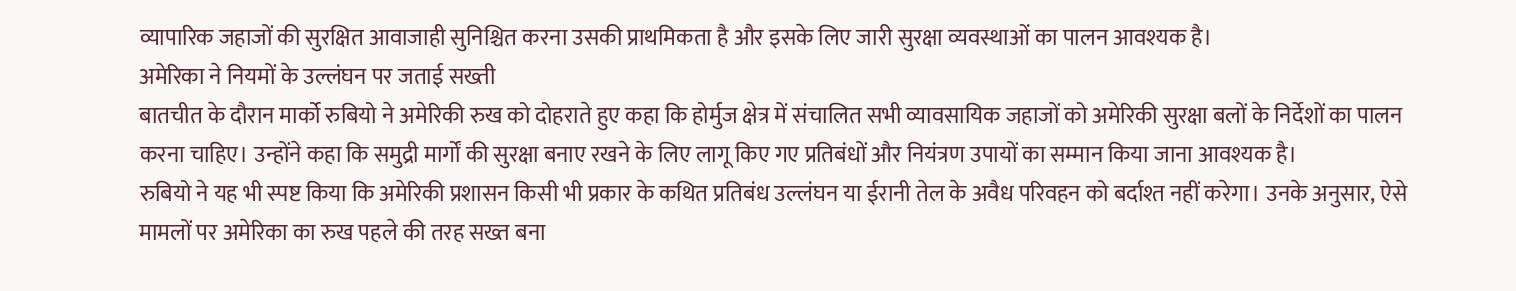व्यापारिक जहाजों की सुरक्षित आवाजाही सुनिश्चित करना उसकी प्राथमिकता है और इसके लिए जारी सुरक्षा व्यवस्थाओं का पालन आवश्यक है।
अमेरिका ने नियमों के उल्लंघन पर जताई सख्ती
बातचीत के दौरान मार्को रुबियो ने अमेरिकी रुख को दोहराते हुए कहा कि होर्मुज क्षेत्र में संचालित सभी व्यावसायिक जहाजों को अमेरिकी सुरक्षा बलों के निर्देशों का पालन करना चाहिए। उन्होंने कहा कि समुद्री मार्गों की सुरक्षा बनाए रखने के लिए लागू किए गए प्रतिबंधों और नियंत्रण उपायों का सम्मान किया जाना आवश्यक है।
रुबियो ने यह भी स्पष्ट किया कि अमेरिकी प्रशासन किसी भी प्रकार के कथित प्रतिबंध उल्लंघन या ईरानी तेल के अवैध परिवहन को बर्दाश्त नहीं करेगा। उनके अनुसार, ऐसे मामलों पर अमेरिका का रुख पहले की तरह सख्त बना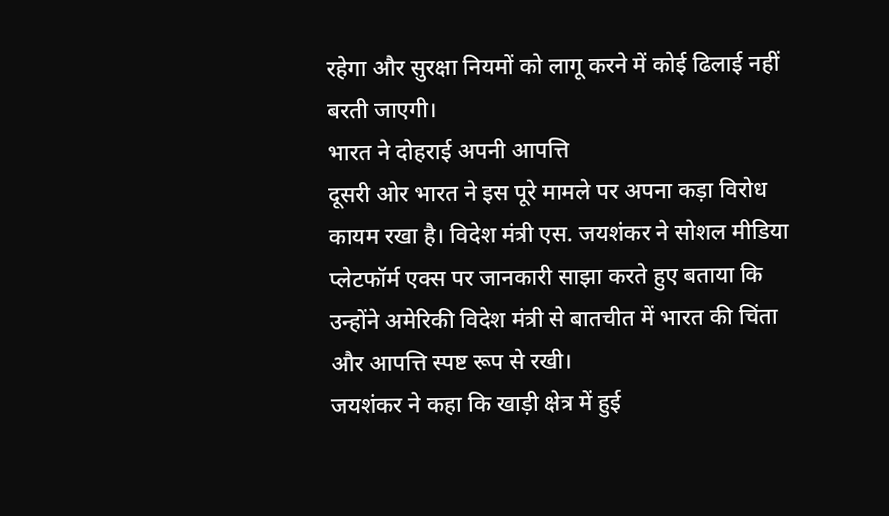रहेगा और सुरक्षा नियमों को लागू करने में कोई ढिलाई नहीं बरती जाएगी।
भारत ने दोहराई अपनी आपत्ति
दूसरी ओर भारत ने इस पूरे मामले पर अपना कड़ा विरोध कायम रखा है। विदेश मंत्री एस. जयशंकर ने सोशल मीडिया प्लेटफॉर्म एक्स पर जानकारी साझा करते हुए बताया कि उन्होंने अमेरिकी विदेश मंत्री से बातचीत में भारत की चिंता और आपत्ति स्पष्ट रूप से रखी।
जयशंकर ने कहा कि खाड़ी क्षेत्र में हुई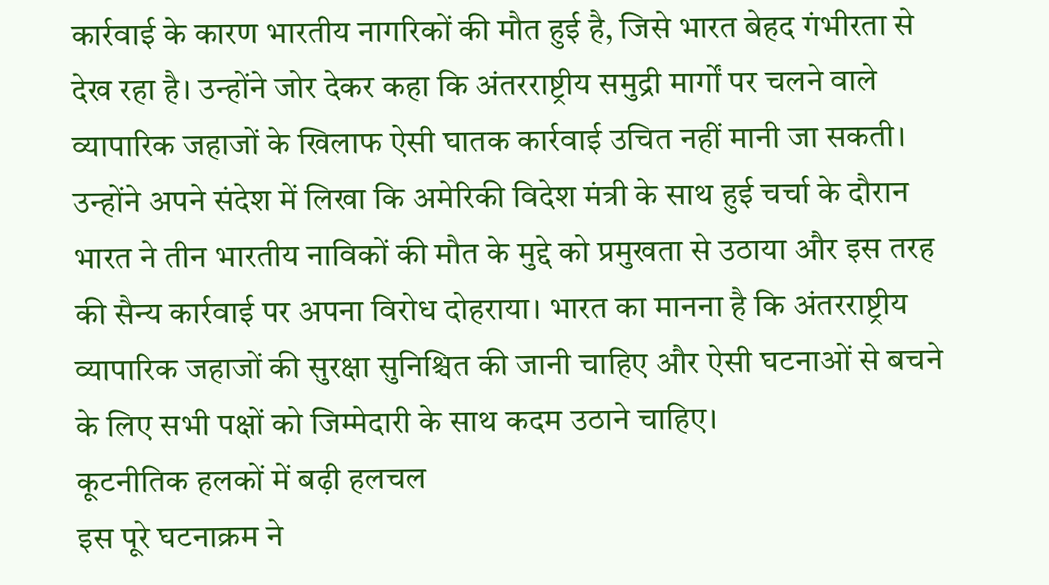कार्रवाई के कारण भारतीय नागरिकों की मौत हुई है, जिसे भारत बेहद गंभीरता से देख रहा है। उन्होंने जोर देकर कहा कि अंतरराष्ट्रीय समुद्री मार्गों पर चलने वाले व्यापारिक जहाजों के खिलाफ ऐसी घातक कार्रवाई उचित नहीं मानी जा सकती।
उन्होंने अपने संदेश में लिखा कि अमेरिकी विदेश मंत्री के साथ हुई चर्चा के दौरान भारत ने तीन भारतीय नाविकों की मौत के मुद्दे को प्रमुखता से उठाया और इस तरह की सैन्य कार्रवाई पर अपना विरोध दोहराया। भारत का मानना है कि अंतरराष्ट्रीय व्यापारिक जहाजों की सुरक्षा सुनिश्चित की जानी चाहिए और ऐसी घटनाओं से बचने के लिए सभी पक्षों को जिम्मेदारी के साथ कदम उठाने चाहिए।
कूटनीतिक हलकों में बढ़ी हलचल
इस पूरे घटनाक्रम ने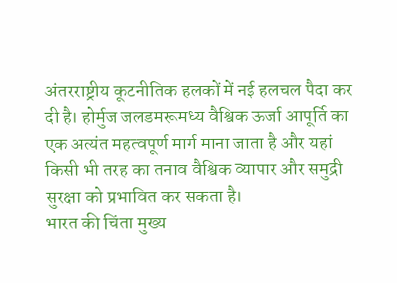अंतरराष्ट्रीय कूटनीतिक हलकों में नई हलचल पैदा कर दी है। होर्मुज जलडमरूमध्य वैश्विक ऊर्जा आपूर्ति का एक अत्यंत महत्वपूर्ण मार्ग माना जाता है और यहां किसी भी तरह का तनाव वैश्विक व्यापार और समुद्री सुरक्षा को प्रभावित कर सकता है।
भारत की चिंता मुख्य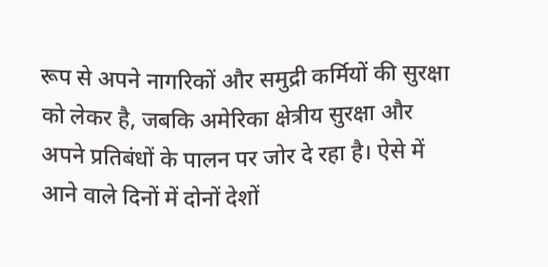रूप से अपने नागरिकों और समुद्री कर्मियों की सुरक्षा को लेकर है, जबकि अमेरिका क्षेत्रीय सुरक्षा और अपने प्रतिबंधों के पालन पर जोर दे रहा है। ऐसे में आने वाले दिनों में दोनों देशों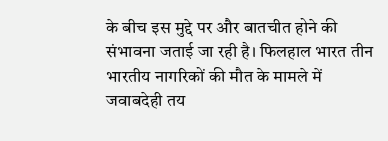के बीच इस मुद्दे पर और बातचीत होने की संभावना जताई जा रही है। फिलहाल भारत तीन भारतीय नागरिकों की मौत के मामले में जवाबदेही तय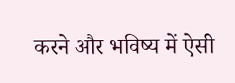करने और भविष्य में ऐसी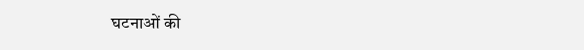घटनाओं की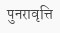पुनरावृत्ति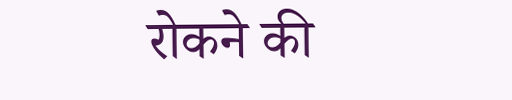रोकने की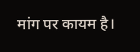मांग पर कायम है।